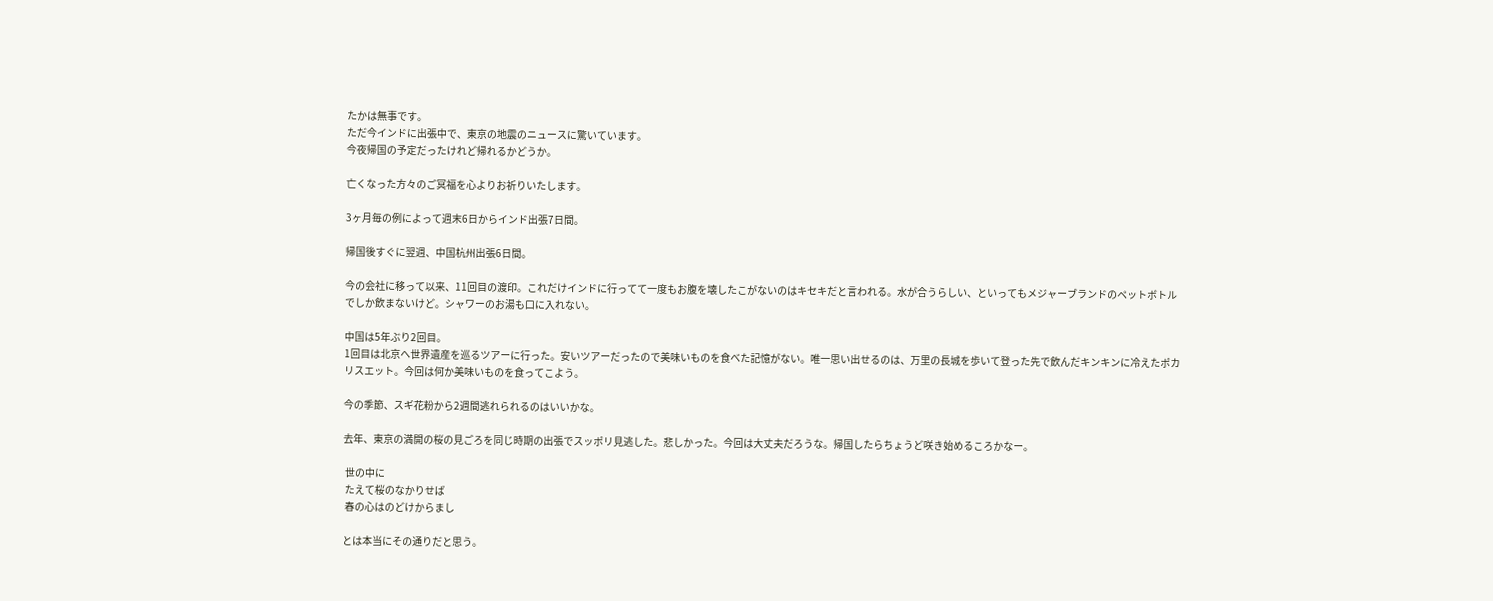たかは無事です。
ただ今インドに出張中で、東京の地震のニュースに驚いています。
今夜帰国の予定だったけれど帰れるかどうか。

亡くなった方々のご冥福を心よりお祈りいたします。

3ヶ月毎の例によって週末6日からインド出張7日間。

帰国後すぐに翌週、中国杭州出張6日間。

今の会社に移って以来、11回目の渡印。これだけインドに行ってて一度もお腹を壊したこがないのはキセキだと言われる。水が合うらしい、といってもメジャーブランドのペットボトルでしか飲まないけど。シャワーのお湯も口に入れない。

中国は5年ぶり2回目。
1回目は北京へ世界遺産を巡るツアーに行った。安いツアーだったので美味いものを食べた記憶がない。唯一思い出せるのは、万里の長城を歩いて登った先で飲んだキンキンに冷えたポカリスエット。今回は何か美味いものを食ってこよう。

今の季節、スギ花粉から2週間逃れられるのはいいかな。

去年、東京の満開の桜の見ごろを同じ時期の出張でスッポリ見逃した。悲しかった。今回は大丈夫だろうな。帰国したらちょうど咲き始めるころかなー。

 世の中に
 たえて桜のなかりせば
 春の心はのどけからまし

とは本当にその通りだと思う。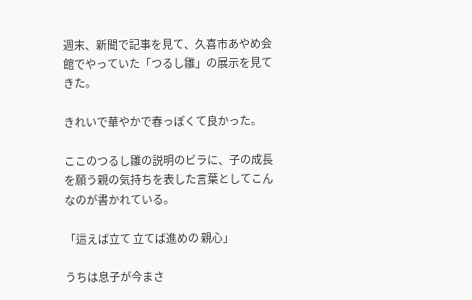週末、新聞で記事を見て、久喜市あやめ会館でやっていた「つるし雛」の展示を見てきた。

きれいで華やかで春っぽくて良かった。

ここのつるし雛の説明のビラに、子の成長を願う親の気持ちを表した言葉としてこんなのが書かれている。

「這えば立て 立てば進めの 親心」

うちは息子が今まさ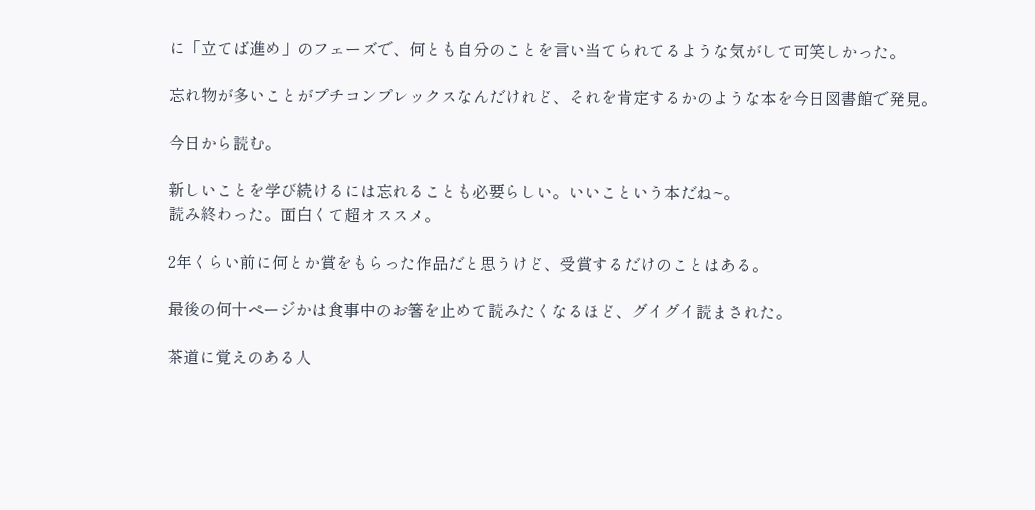に「立てば進め」のフェーズで、何とも自分のことを言い当てられてるような気がして可笑しかった。

忘れ物が多いことがプチコンプレックスなんだけれど、それを肯定するかのような本を今日図書館で発見。

今日から読む。

新しいことを学び続けるには忘れることも必要らしい。いいこという本だね~。
読み終わった。面白くて超オススメ。

2年くらい前に何とか賞をもらった作品だと思うけど、受賞するだけのことはある。

最後の何十ページかは食事中のお箸を止めて読みたくなるほど、グイグイ読まされた。

茶道に覚えのある人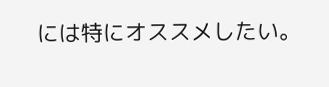には特にオススメしたい。